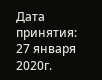Дата принятия: 27 января 2020г.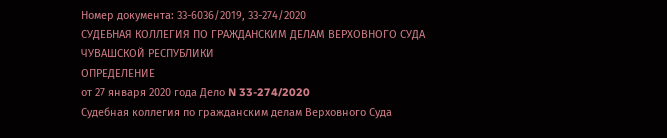Номер документа: 33-6036/2019, 33-274/2020
СУДЕБНАЯ КОЛЛЕГИЯ ПО ГРАЖДАНСКИМ ДЕЛАМ ВЕРХОВНОГО СУДА ЧУВАШСКОЙ РЕСПУБЛИКИ
ОПРЕДЕЛЕНИЕ
от 27 января 2020 года Дело N 33-274/2020
Судебная коллегия по гражданским делам Верховного Суда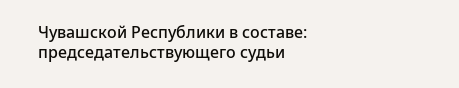Чувашской Республики в составе:
председательствующего судьи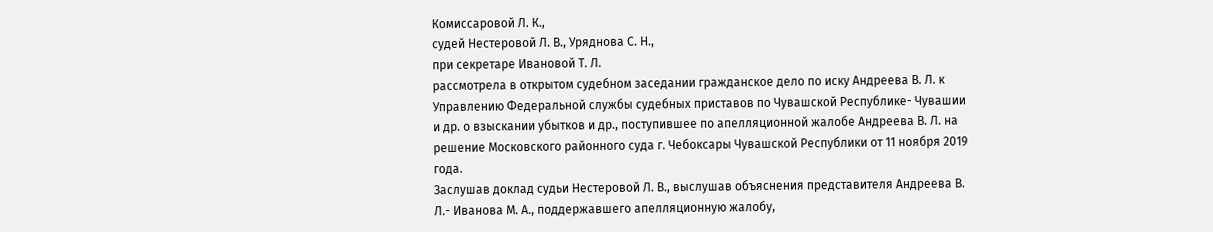Комиссаровой Л. К.,
судей Нестеровой Л. В., Уряднова С. Н.,
при секретаре Ивановой Т. Л.
рассмотрела в открытом судебном заседании гражданское дело по иску Андреева В. Л. к Управлению Федеральной службы судебных приставов по Чувашской Республике- Чувашии и др. о взыскании убытков и др., поступившее по апелляционной жалобе Андреева В. Л. на решение Московского районного суда г. Чебоксары Чувашской Республики от 11 ноября 2019 года.
Заслушав доклад судьи Нестеровой Л. В., выслушав объяснения представителя Андреева В. Л.- Иванова М. А., поддержавшего апелляционную жалобу,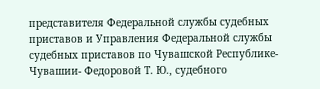представителя Федеральной службы судебных приставов и Управления Федеральной службы судебных приставов по Чувашской Республике- Чувашии- Федоровой Т. Ю., судебного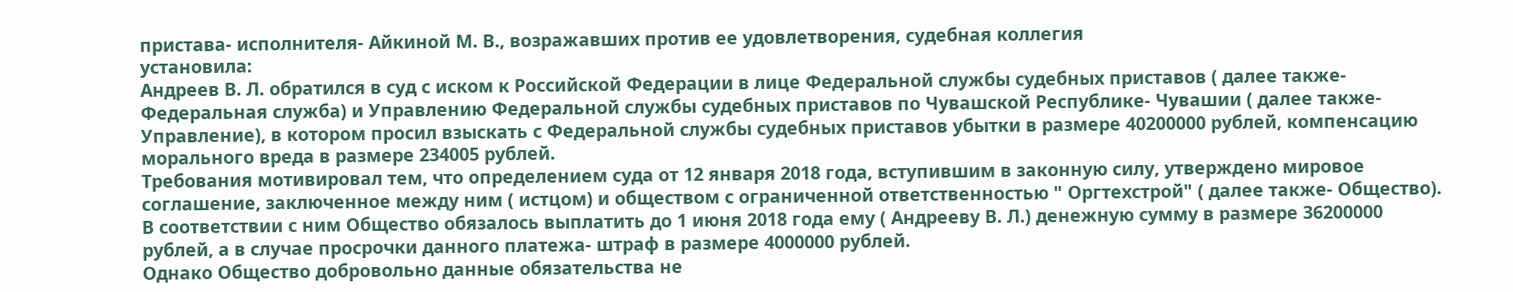пристава- исполнителя- Айкиной М. В., возражавших против ее удовлетворения, судебная коллегия
установила:
Андреев В. Л. обратился в суд с иском к Российской Федерации в лице Федеральной службы судебных приставов ( далее также- Федеральная служба) и Управлению Федеральной службы судебных приставов по Чувашской Республике- Чувашии ( далее также- Управление), в котором просил взыскать с Федеральной службы судебных приставов убытки в размере 40200000 рублей, компенсацию морального вреда в размере 234005 рублей.
Требования мотивировал тем, что определением суда от 12 января 2018 года, вступившим в законную силу, утверждено мировое соглашение, заключенное между ним ( истцом) и обществом с ограниченной ответственностью " Оргтехстрой" ( далее также- Общество). В соответствии с ним Общество обязалось выплатить до 1 июня 2018 года ему ( Андрееву В. Л.) денежную сумму в размере 36200000 рублей, а в случае просрочки данного платежа- штраф в размере 4000000 рублей.
Однако Общество добровольно данные обязательства не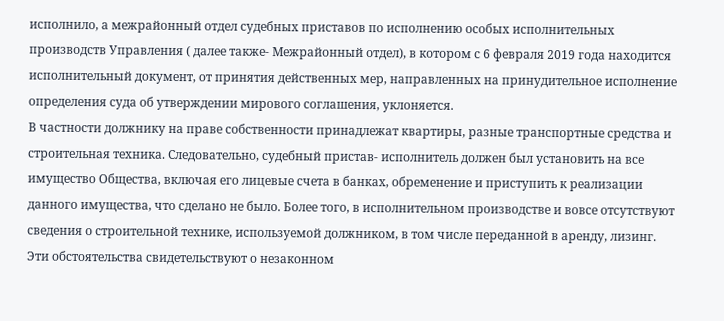исполнило, а межрайонный отдел судебных приставов по исполнению особых исполнительных производств Управления ( далее также- Межрайонный отдел), в котором с 6 февраля 2019 года находится исполнительный документ, от принятия действенных мер, направленных на принудительное исполнение определения суда об утверждении мирового соглашения, уклоняется.
В частности должнику на праве собственности принадлежат квартиры, разные транспортные средства и строительная техника. Следовательно, судебный пристав- исполнитель должен был установить на все имущество Общества, включая его лицевые счета в банках, обременение и приступить к реализации данного имущества, что сделано не было. Более того, в исполнительном производстве и вовсе отсутствуют сведения о строительной технике, используемой должником, в том числе переданной в аренду, лизинг.
Эти обстоятельства свидетельствуют о незаконном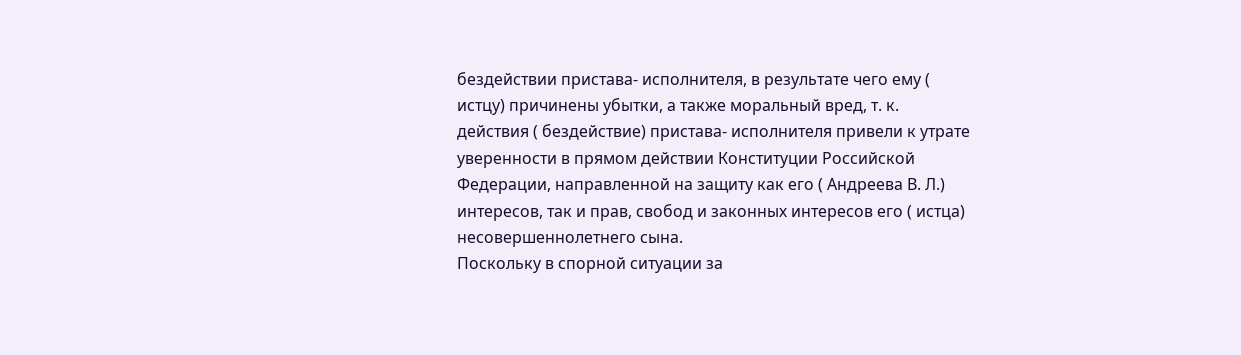бездействии пристава- исполнителя, в результате чего ему ( истцу) причинены убытки, а также моральный вред, т. к. действия ( бездействие) пристава- исполнителя привели к утрате уверенности в прямом действии Конституции Российской Федерации, направленной на защиту как его ( Андреева В. Л.) интересов, так и прав, свобод и законных интересов его ( истца) несовершеннолетнего сына.
Поскольку в спорной ситуации за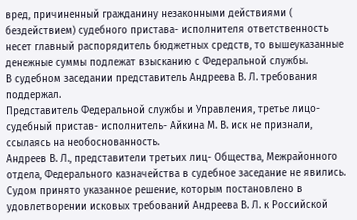вред, причиненный гражданину незаконными действиями ( бездействием) судебного пристава- исполнителя ответственность несет главный распорядитель бюджетных средств, то вышеуказанные денежные суммы подлежат взысканию с Федеральной службы.
В судебном заседании представитель Андреева В. Л. требования поддержал.
Представитель Федеральной службы и Управления, третье лицо- судебный пристав- исполнитель- Айкина М. В. иск не признали, ссылаясь на необоснованность.
Андреев В. Л., представители третьих лиц- Общества, Межрайонного отдела, Федерального казначейства в судебное заседание не явились.
Судом принято указанное решение, которым постановлено в удовлетворении исковых требований Андреева В. Л. к Российской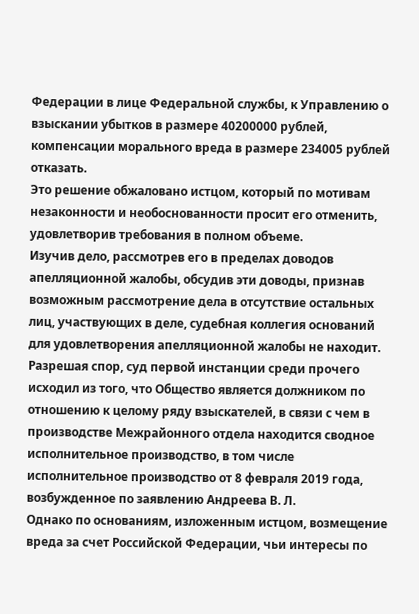Федерации в лице Федеральной службы, к Управлению о взыскании убытков в размере 40200000 рублей, компенсации морального вреда в размере 234005 рублей отказать.
Это решение обжаловано истцом, который по мотивам незаконности и необоснованности просит его отменить, удовлетворив требования в полном объеме.
Изучив дело, рассмотрев его в пределах доводов апелляционной жалобы, обсудив эти доводы, признав возможным рассмотрение дела в отсутствие остальных лиц, участвующих в деле, судебная коллегия оснований для удовлетворения апелляционной жалобы не находит.
Разрешая спор, суд первой инстанции среди прочего исходил из того, что Общество является должником по отношению к целому ряду взыскателей, в связи с чем в производстве Межрайонного отдела находится сводное исполнительное производство, в том числе исполнительное производство от 8 февраля 2019 года, возбужденное по заявлению Андреева В. Л.
Однако по основаниям, изложенным истцом, возмещение вреда за счет Российской Федерации, чьи интересы по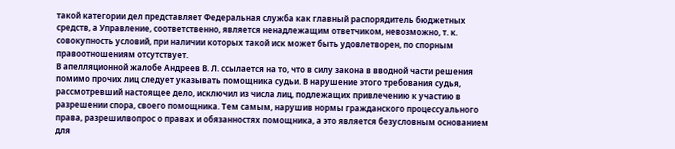такой категории дел представляет Федеральная служба как главный распорядитель бюджетных средств, а Управление, соответственно, является ненадлежащим ответчиком, невозможно, т. к. совокупность условий, при наличии которых такой иск может быть удовлетворен, по спорным правоотношениям отсутствует.
В апелляционной жалобе Андреев В. Л. ссылается на то, что в силу закона в вводной части решения помимо прочих лиц следует указывать помощника судьи. В нарушение этого требования судья, рассмотревший настоящее дело, исключил из числа лиц, подлежащих привлечению к участию в разрешении спора, своего помощника. Тем самым, нарушив нормы гражданского процессуального права, разрешилвопрос о правах и обязанностях помощника, а это является безусловным основанием для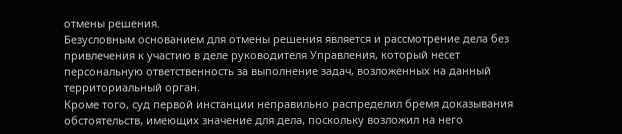отмены решения.
Безусловным основанием для отмены решения является и рассмотрение дела без привлечения к участию в деле руководителя Управления, который несет персональную ответственность за выполнение задач, возложенных на данный территориальный орган.
Кроме того, суд первой инстанции неправильно распределил бремя доказывания обстоятельств, имеющих значение для дела, поскольку возложил на него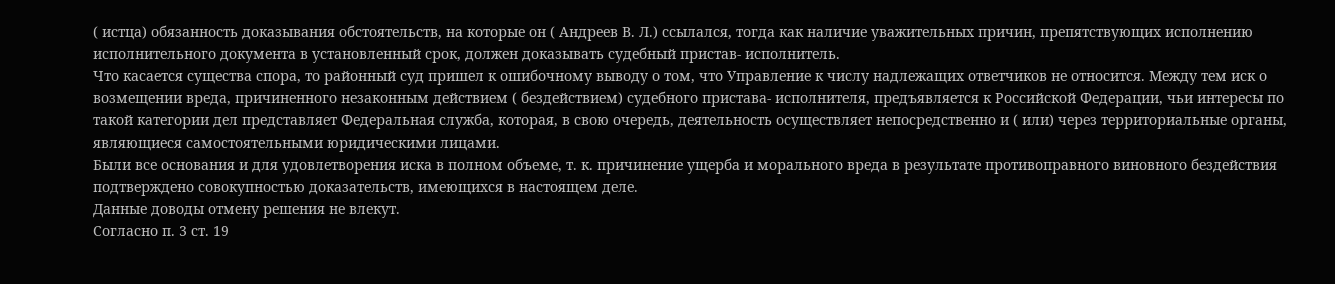( истца) обязанность доказывания обстоятельств, на которые он ( Андреев В. Л.) ссылался, тогда как наличие уважительных причин, препятствующих исполнению исполнительного документа в установленный срок, должен доказывать судебный пристав- исполнитель.
Что касается существа спора, то районный суд пришел к ошибочному выводу о том, что Управление к числу надлежащих ответчиков не относится. Между тем иск о возмещении вреда, причиненного незаконным действием ( бездействием) судебного пристава- исполнителя, предъявляется к Российской Федерации, чьи интересы по такой категории дел представляет Федеральная служба, которая, в свою очередь, деятельность осуществляет непосредственно и ( или) через территориальные органы, являющиеся самостоятельными юридическими лицами.
Были все основания и для удовлетворения иска в полном объеме, т. к. причинение ущерба и морального вреда в результате противоправного виновного бездействия подтверждено совокупностью доказательств, имеющихся в настоящем деле.
Данные доводы отмену решения не влекут.
Согласно п. 3 ст. 19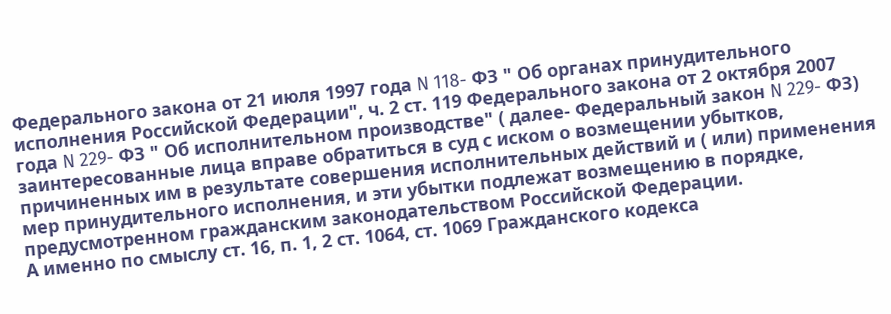Федерального закона от 21 июля 1997 года N 118- ФЗ " Об органах принудительного исполнения Российской Федерации", ч. 2 ст. 119 Федерального закона от 2 октября 2007 года N 229- ФЗ " Об исполнительном производстве" ( далее- Федеральный закон N 229- ФЗ) заинтересованные лица вправе обратиться в суд с иском о возмещении убытков, причиненных им в результате совершения исполнительных действий и ( или) применения мер принудительного исполнения, и эти убытки подлежат возмещению в порядке, предусмотренном гражданским законодательством Российской Федерации.
А именно по смыслу ст. 16, п. 1, 2 ст. 1064, ст. 1069 Гражданского кодекса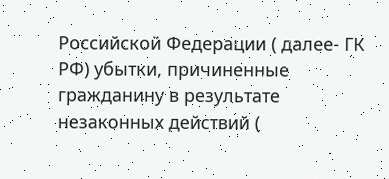Российской Федерации ( далее- ГК РФ) убытки, причиненные гражданину в результате незаконных действий (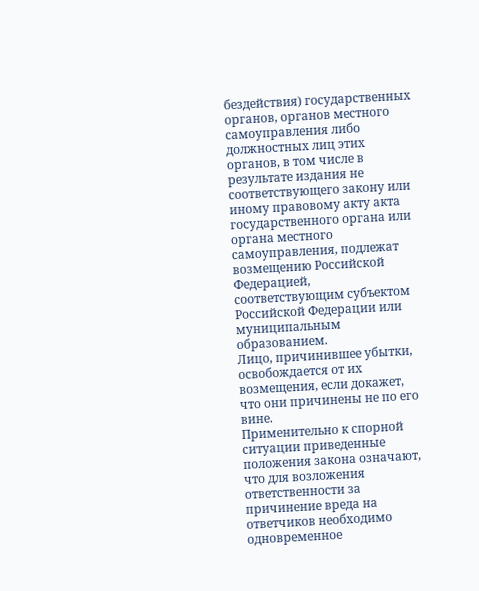бездействия) государственных органов, органов местного самоуправления либо должностных лиц этих органов, в том числе в результате издания не соответствующего закону или иному правовому акту акта государственного органа или органа местного самоуправления, подлежат возмещению Российской Федерацией, соответствующим субъектом Российской Федерации или муниципальным образованием.
Лицо, причинившее убытки, освобождается от их возмещения, если докажет, что они причинены не по его вине.
Применительно к спорной ситуации приведенные положения закона означают, что для возложения ответственности за причинение вреда на ответчиков необходимо одновременное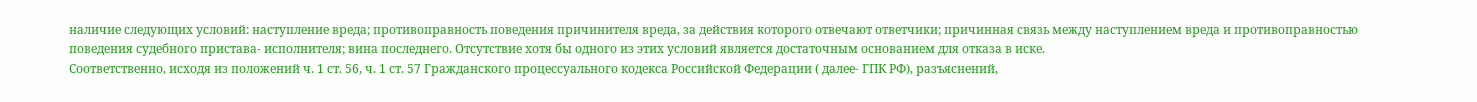наличие следующих условий: наступление вреда; противоправность поведения причинителя вреда, за действия которого отвечают ответчики; причинная связь между наступлением вреда и противоправностью поведения судебного пристава- исполнителя; вина последнего. Отсутствие хотя бы одного из этих условий является достаточным основанием для отказа в иске.
Соответственно, исходя из положений ч. 1 ст. 56, ч. 1 ст. 57 Гражданского процессуального кодекса Российской Федерации ( далее- ГПК РФ), разъяснений,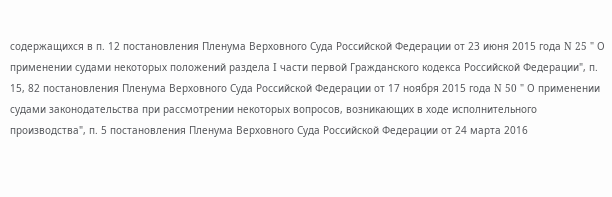содержащихся в п. 12 постановления Пленума Верховного Суда Российской Федерации от 23 июня 2015 года N 25 " О применении судами некоторых положений раздела I части первой Гражданского кодекса Российской Федерации", п. 15, 82 постановления Пленума Верховного Суда Российской Федерации от 17 ноября 2015 года N 50 " О применении судами законодательства при рассмотрении некоторых вопросов, возникающих в ходе исполнительного производства", п. 5 постановления Пленума Верховного Суда Российской Федерации от 24 марта 2016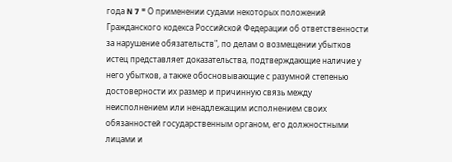года N 7 " О применении судами некоторых положений Гражданского кодекса Российской Федерации об ответственности за нарушение обязательств", по делам о возмещении убытков истец представляет доказательства, подтверждающие наличие у него убытков, а также обосновывающие с разумной степенью достоверности их размер и причинную связь между неисполнением или ненадлежащим исполнением своих обязанностей государственным органом, его должностными лицами и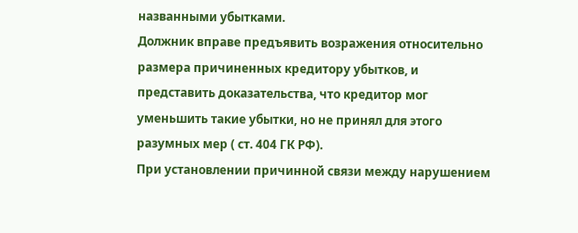названными убытками.
Должник вправе предъявить возражения относительно размера причиненных кредитору убытков, и представить доказательства, что кредитор мог уменьшить такие убытки, но не принял для этого разумных мер ( ст. 404 ГК РФ).
При установлении причинной связи между нарушением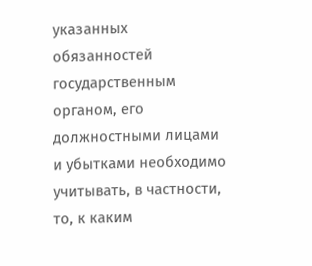указанных обязанностей государственным органом, его должностными лицами и убытками необходимо учитывать, в частности, то, к каким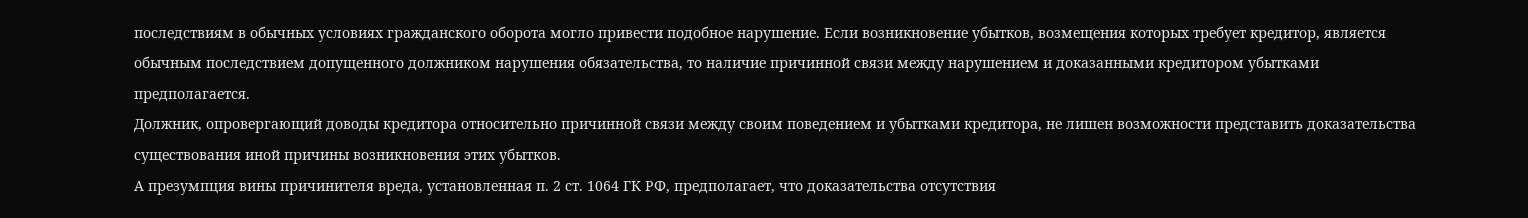последствиям в обычных условиях гражданского оборота могло привести подобное нарушение. Если возникновение убытков, возмещения которых требует кредитор, является обычным последствием допущенного должником нарушения обязательства, то наличие причинной связи между нарушением и доказанными кредитором убытками предполагается.
Должник, опровергающий доводы кредитора относительно причинной связи между своим поведением и убытками кредитора, не лишен возможности представить доказательства существования иной причины возникновения этих убытков.
А презумпция вины причинителя вреда, установленная п. 2 ст. 1064 ГК РФ, предполагает, что доказательства отсутствия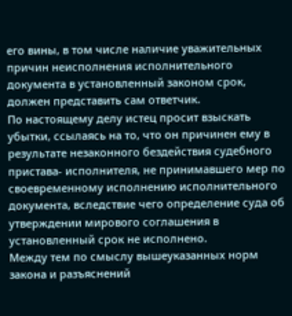его вины, в том числе наличие уважительных причин неисполнения исполнительного документа в установленный законом срок, должен представить сам ответчик.
По настоящему делу истец просит взыскать убытки, ссылаясь на то, что он причинен ему в результате незаконного бездействия судебного пристава- исполнителя, не принимавшего мер по своевременному исполнению исполнительного документа, вследствие чего определение суда об утверждении мирового соглашения в установленный срок не исполнено.
Между тем по смыслу вышеуказанных норм закона и разъяснений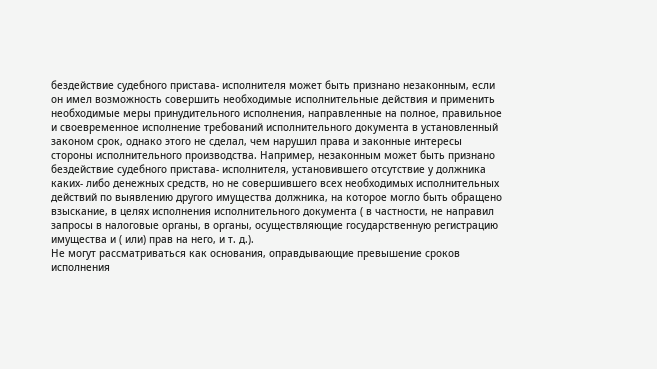бездействие судебного пристава- исполнителя может быть признано незаконным, если он имел возможность совершить необходимые исполнительные действия и применить необходимые меры принудительного исполнения, направленные на полное, правильное и своевременное исполнение требований исполнительного документа в установленный законом срок, однако этого не сделал, чем нарушил права и законные интересы стороны исполнительного производства. Например, незаконным может быть признано бездействие судебного пристава- исполнителя, установившего отсутствие у должника каких- либо денежных средств, но не совершившего всех необходимых исполнительных действий по выявлению другого имущества должника, на которое могло быть обращено взыскание, в целях исполнения исполнительного документа ( в частности, не направил запросы в налоговые органы, в органы, осуществляющие государственную регистрацию имущества и ( или) прав на него, и т. д.).
Не могут рассматриваться как основания, оправдывающие превышение сроков исполнения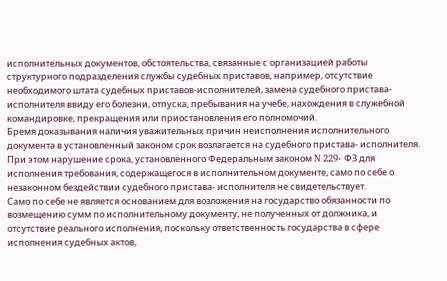исполнительных документов, обстоятельства, связанные с организацией работы структурного подразделения службы судебных приставов, например, отсутствие необходимого штата судебных приставов-исполнителей, замена судебного пристава- исполнителя ввиду его болезни, отпуска, пребывания на учебе, нахождения в служебной командировке, прекращения или приостановления его полномочий.
Бремя доказывания наличия уважительных причин неисполнения исполнительного документа в установленный законом срок возлагается на судебного пристава- исполнителя.
При этом нарушение срока, установленного Федеральным законом N 229- ФЗ для исполнения требования, содержащегося в исполнительном документе, само по себе о незаконном бездействии судебного пристава- исполнителя не свидетельствует.
Само по себе не является основанием для возложения на государство обязанности по возмещению сумм по исполнительному документу, не полученных от должника, и отсутствие реального исполнения, поскольку ответственность государства в сфере исполнения судебных актов,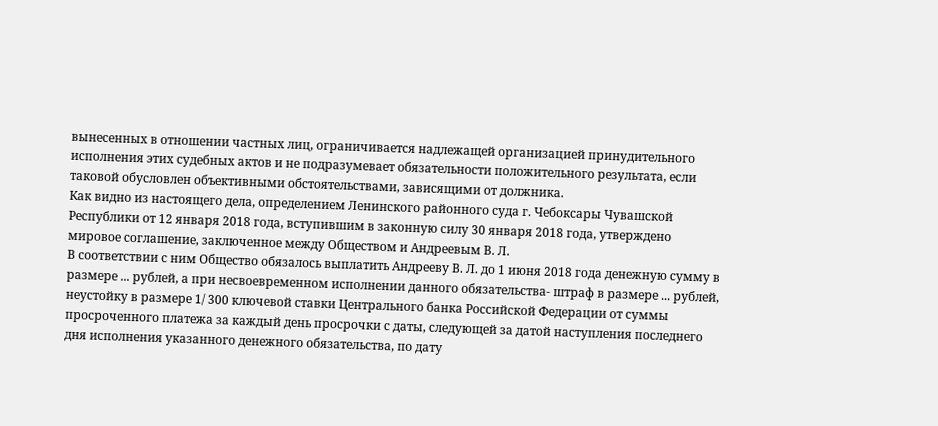вынесенных в отношении частных лиц, ограничивается надлежащей организацией принудительного исполнения этих судебных актов и не подразумевает обязательности положительного результата, если таковой обусловлен объективными обстоятельствами, зависящими от должника.
Как видно из настоящего дела, определением Ленинского районного суда г. Чебоксары Чувашской Республики от 12 января 2018 года, вступившим в законную силу 30 января 2018 года, утверждено мировое соглашение, заключенное между Обществом и Андреевым В. Л.
В соответствии с ним Общество обязалось выплатить Андрееву В. Л. до 1 июня 2018 года денежную сумму в размере ... рублей, а при несвоевременном исполнении данного обязательства- штраф в размере ... рублей, неустойку в размере 1/ 300 ключевой ставки Центрального банка Российской Федерации от суммы просроченного платежа за каждый день просрочки с даты, следующей за датой наступления последнего дня исполнения указанного денежного обязательства, по дату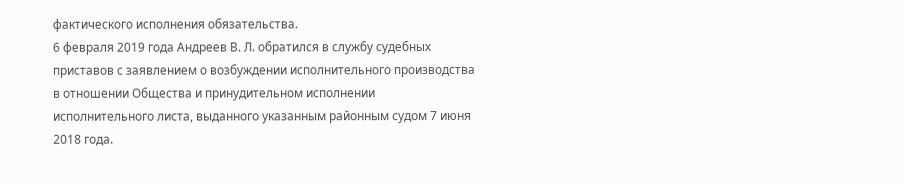фактического исполнения обязательства.
6 февраля 2019 года Андреев В. Л. обратился в службу судебных приставов с заявлением о возбуждении исполнительного производства в отношении Общества и принудительном исполнении исполнительного листа, выданного указанным районным судом 7 июня 2018 года.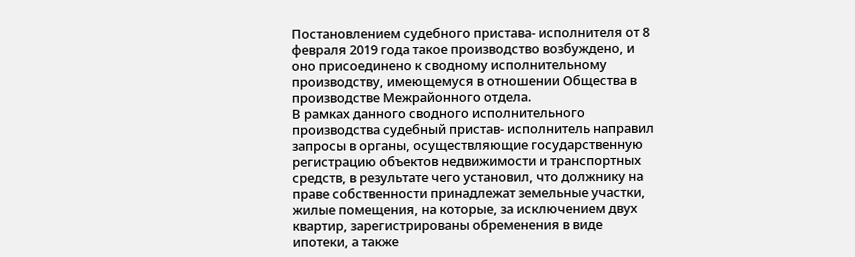Постановлением судебного пристава- исполнителя от 8 февраля 2019 года такое производство возбуждено, и оно присоединено к сводному исполнительному производству, имеющемуся в отношении Общества в производстве Межрайонного отдела.
В рамках данного сводного исполнительного производства судебный пристав- исполнитель направил запросы в органы, осуществляющие государственную регистрацию объектов недвижимости и транспортных средств, в результате чего установил, что должнику на праве собственности принадлежат земельные участки, жилые помещения, на которые, за исключением двух квартир, зарегистрированы обременения в виде ипотеки, а также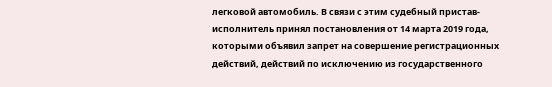легковой автомобиль. В связи с этим судебный пристав- исполнитель принял постановления от 14 марта 2019 года, которыми объявил запрет на совершение регистрационных действий, действий по исключению из государственного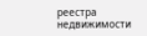реестра недвижимости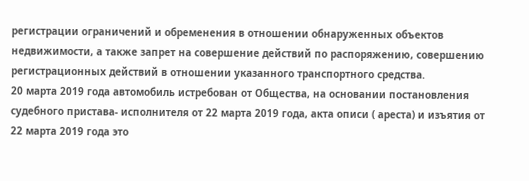регистрации ограничений и обременения в отношении обнаруженных объектов недвижимости, а также запрет на совершение действий по распоряжению, совершению регистрационных действий в отношении указанного транспортного средства.
20 марта 2019 года автомобиль истребован от Общества, на основании постановления судебного пристава- исполнителя от 22 марта 2019 года, акта описи ( ареста) и изъятия от 22 марта 2019 года это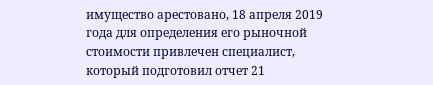имущество арестовано, 18 апреля 2019 года для определения его рыночной стоимости привлечен специалист, который подготовил отчет 21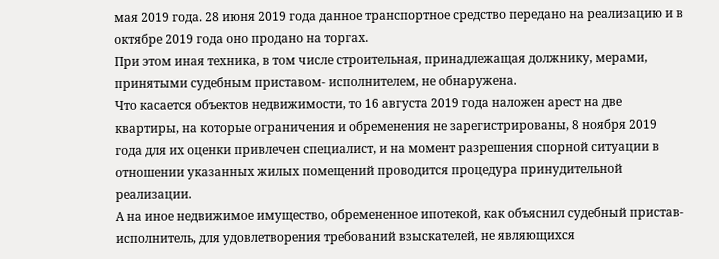мая 2019 года. 28 июня 2019 года данное транспортное средство передано на реализацию и в октябре 2019 года оно продано на торгах.
При этом иная техника, в том числе строительная, принадлежащая должнику, мерами, принятыми судебным приставом- исполнителем, не обнаружена.
Что касается объектов недвижимости, то 16 августа 2019 года наложен арест на две квартиры, на которые ограничения и обременения не зарегистрированы, 8 ноября 2019 года для их оценки привлечен специалист, и на момент разрешения спорной ситуации в отношении указанных жилых помещений проводится процедура принудительной реализации.
А на иное недвижимое имущество, обремененное ипотекой, как объяснил судебный пристав- исполнитель, для удовлетворения требований взыскателей, не являющихся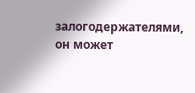залогодержателями, он может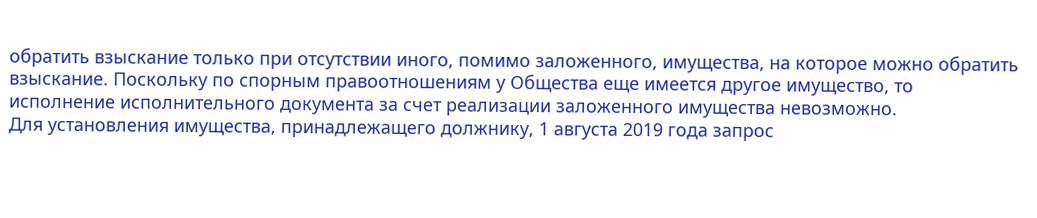обратить взыскание только при отсутствии иного, помимо заложенного, имущества, на которое можно обратить взыскание. Поскольку по спорным правоотношениям у Общества еще имеется другое имущество, то исполнение исполнительного документа за счет реализации заложенного имущества невозможно.
Для установления имущества, принадлежащего должнику, 1 августа 2019 года запрос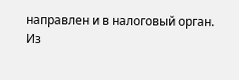направлен и в налоговый орган.
Из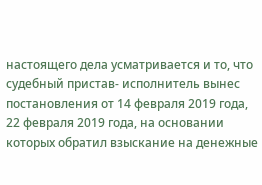настоящего дела усматривается и то, что судебный пристав- исполнитель вынес постановления от 14 февраля 2019 года, 22 февраля 2019 года, на основании которых обратил взыскание на денежные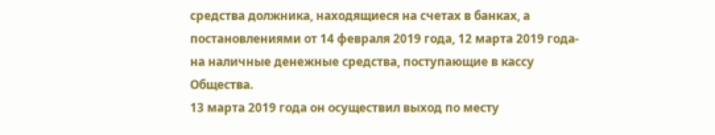средства должника, находящиеся на счетах в банках, а постановлениями от 14 февраля 2019 года, 12 марта 2019 года- на наличные денежные средства, поступающие в кассу Общества.
13 марта 2019 года он осуществил выход по месту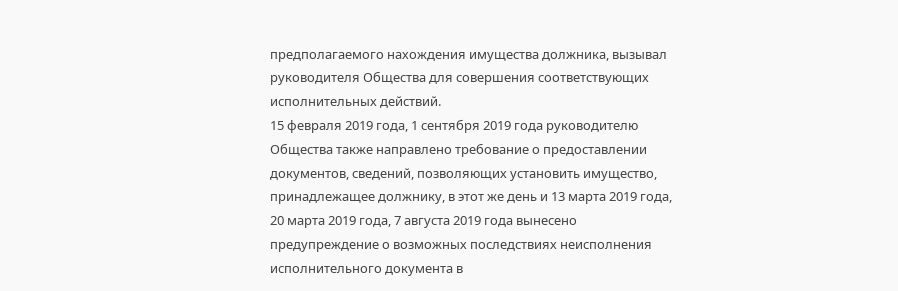предполагаемого нахождения имущества должника, вызывал руководителя Общества для совершения соответствующих исполнительных действий.
15 февраля 2019 года, 1 сентября 2019 года руководителю Общества также направлено требование о предоставлении документов, сведений, позволяющих установить имущество, принадлежащее должнику, в этот же день и 13 марта 2019 года, 20 марта 2019 года, 7 августа 2019 года вынесено предупреждение о возможных последствиях неисполнения исполнительного документа в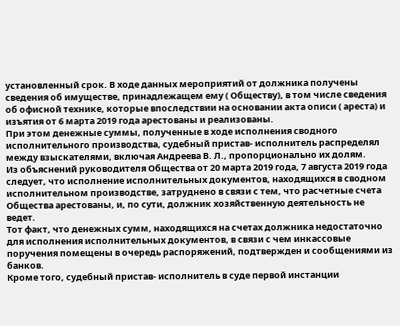установленный срок. В ходе данных мероприятий от должника получены сведения об имуществе, принадлежащем ему ( Обществу), в том числе сведения об офисной технике, которые впоследствии на основании акта описи ( ареста) и изъятия от 6 марта 2019 года арестованы и реализованы.
При этом денежные суммы, полученные в ходе исполнения сводного исполнительного производства, судебный пристав- исполнитель распределял между взыскателями, включая Андреева В. Л., пропорционально их долям.
Из объяснений руководителя Общества от 20 марта 2019 года, 7 августа 2019 года следует, что исполнение исполнительных документов, находящихся в сводном исполнительном производстве, затруднено в связи с тем, что расчетные счета Общества арестованы, и, по сути, должник хозяйственную деятельность не ведет.
Тот факт, что денежных сумм, находящихся на счетах должника недостаточно для исполнения исполнительных документов, в связи с чем инкассовые поручения помещены в очередь распоряжений, подтвержден и сообщениями из банков.
Кроме того, судебный пристав- исполнитель в суде первой инстанции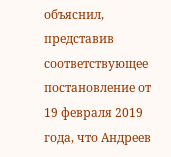объяснил, представив соответствующее постановление от 19 февраля 2019 года, что Андреев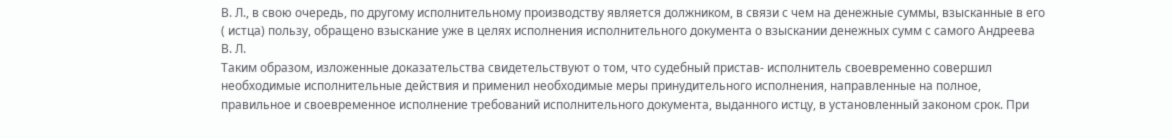В. Л., в свою очередь, по другому исполнительному производству является должником, в связи с чем на денежные суммы, взысканные в его ( истца) пользу, обращено взыскание уже в целях исполнения исполнительного документа о взыскании денежных сумм с самого Андреева В. Л.
Таким образом, изложенные доказательства свидетельствуют о том, что судебный пристав- исполнитель своевременно совершил необходимые исполнительные действия и применил необходимые меры принудительного исполнения, направленные на полное, правильное и своевременное исполнение требований исполнительного документа, выданного истцу, в установленный законом срок. При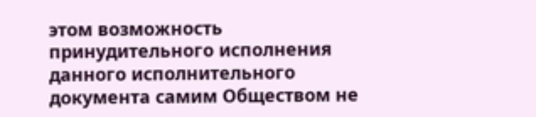этом возможность принудительного исполнения данного исполнительного документа самим Обществом не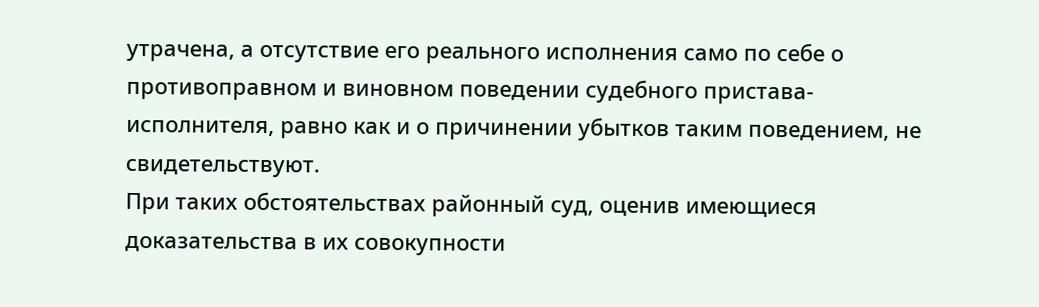утрачена, а отсутствие его реального исполнения само по себе о противоправном и виновном поведении судебного пристава- исполнителя, равно как и о причинении убытков таким поведением, не свидетельствуют.
При таких обстоятельствах районный суд, оценив имеющиеся доказательства в их совокупности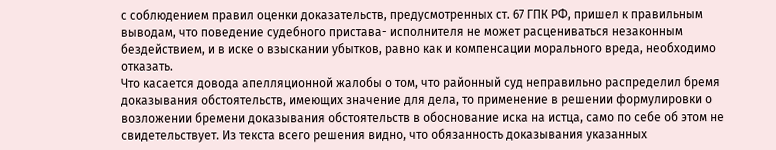с соблюдением правил оценки доказательств, предусмотренных ст. 67 ГПК РФ, пришел к правильным выводам, что поведение судебного пристава- исполнителя не может расцениваться незаконным бездействием, и в иске о взыскании убытков, равно как и компенсации морального вреда, необходимо отказать.
Что касается довода апелляционной жалобы о том, что районный суд неправильно распределил бремя доказывания обстоятельств, имеющих значение для дела, то применение в решении формулировки о возложении бремени доказывания обстоятельств в обоснование иска на истца, само по себе об этом не свидетельствует. Из текста всего решения видно, что обязанность доказывания указанных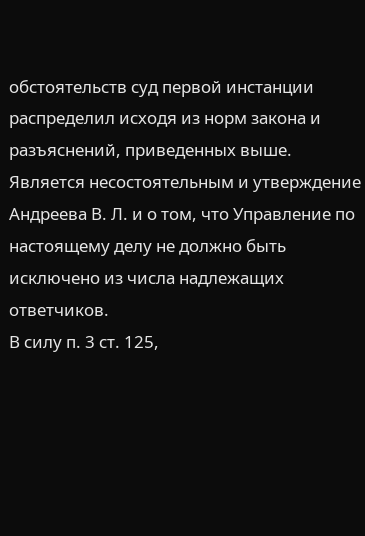обстоятельств суд первой инстанции распределил исходя из норм закона и разъяснений, приведенных выше.
Является несостоятельным и утверждение Андреева В. Л. и о том, что Управление по настоящему делу не должно быть исключено из числа надлежащих ответчиков.
В силу п. 3 ст. 125,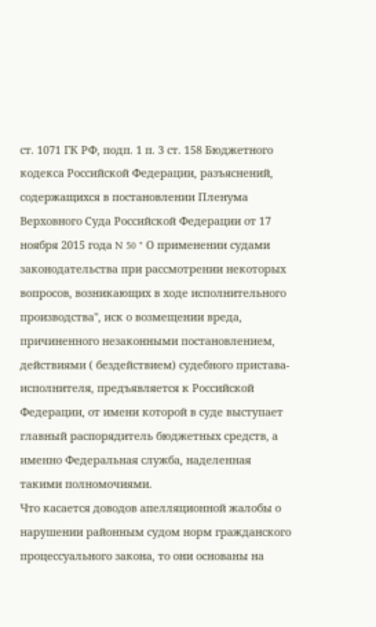ст. 1071 ГК РФ, подп. 1 п. 3 ст. 158 Бюджетного кодекса Российской Федерации, разъяснений, содержащихся в постановлении Пленума Верховного Суда Российской Федерации от 17 ноября 2015 года N 50 " О применении судами законодательства при рассмотрении некоторых вопросов, возникающих в ходе исполнительного производства", иск о возмещении вреда, причиненного незаконными постановлением, действиями ( бездействием) судебного пристава- исполнителя, предъявляется к Российской Федерации, от имени которой в суде выступает главный распорядитель бюджетных средств, а именно Федеральная служба, наделенная такими полномочиями.
Что касается доводов апелляционной жалобы о нарушении районным судом норм гражданского процессуального закона, то они основаны на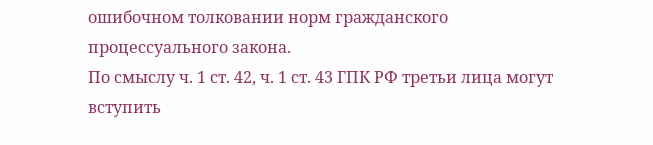ошибочном толковании норм гражданского процессуального закона.
По смыслу ч. 1 ст. 42, ч. 1 ст. 43 ГПК РФ третьи лица могут вступить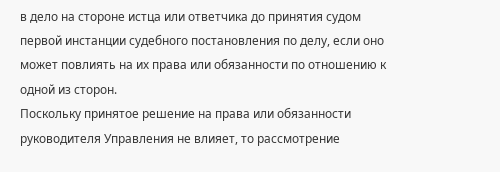в дело на стороне истца или ответчика до принятия судом первой инстанции судебного постановления по делу, если оно может повлиять на их права или обязанности по отношению к одной из сторон.
Поскольку принятое решение на права или обязанности руководителя Управления не влияет, то рассмотрение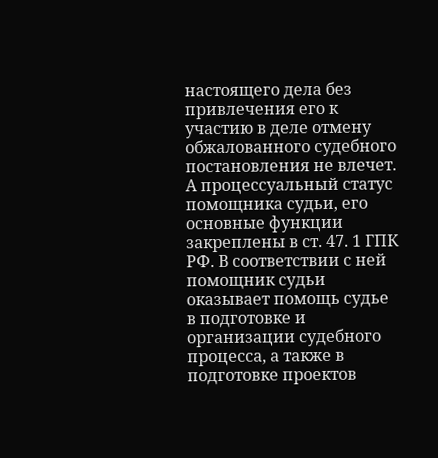настоящего дела без привлечения его к участию в деле отмену обжалованного судебного постановления не влечет.
А процессуальный статус помощника судьи, его основные функции закреплены в ст. 47. 1 ГПК РФ. В соответствии с ней помощник судьи оказывает помощь судье в подготовке и организации судебного процесса, а также в подготовке проектов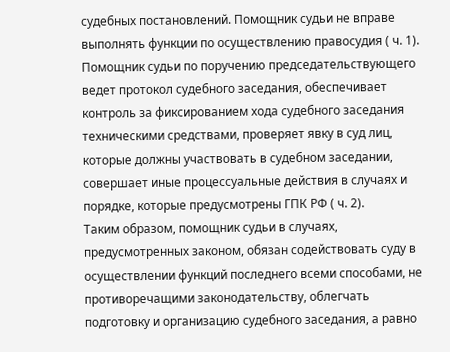судебных постановлений. Помощник судьи не вправе выполнять функции по осуществлению правосудия ( ч. 1).
Помощник судьи по поручению председательствующего ведет протокол судебного заседания, обеспечивает контроль за фиксированием хода судебного заседания техническими средствами, проверяет явку в суд лиц, которые должны участвовать в судебном заседании, совершает иные процессуальные действия в случаях и порядке, которые предусмотрены ГПК РФ ( ч. 2).
Таким образом, помощник судьи в случаях, предусмотренных законом, обязан содействовать суду в осуществлении функций последнего всеми способами, не противоречащими законодательству, облегчать подготовку и организацию судебного заседания, а равно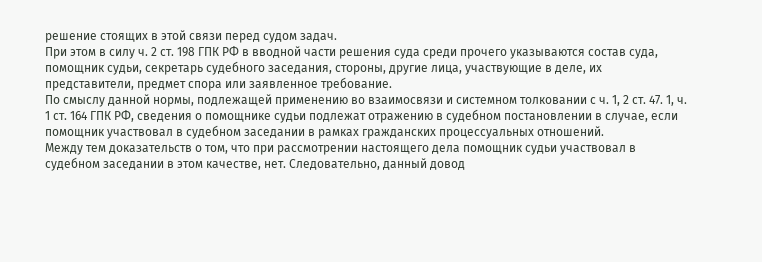решение стоящих в этой связи перед судом задач.
При этом в силу ч. 2 ст. 198 ГПК РФ в вводной части решения суда среди прочего указываются состав суда, помощник судьи, секретарь судебного заседания, стороны, другие лица, участвующие в деле, их представители, предмет спора или заявленное требование.
По смыслу данной нормы, подлежащей применению во взаимосвязи и системном толковании с ч. 1, 2 ст. 47. 1, ч. 1 ст. 164 ГПК РФ, сведения о помощнике судьи подлежат отражению в судебном постановлении в случае, если помощник участвовал в судебном заседании в рамках гражданских процессуальных отношений.
Между тем доказательств о том, что при рассмотрении настоящего дела помощник судьи участвовал в судебном заседании в этом качестве, нет. Следовательно, данный довод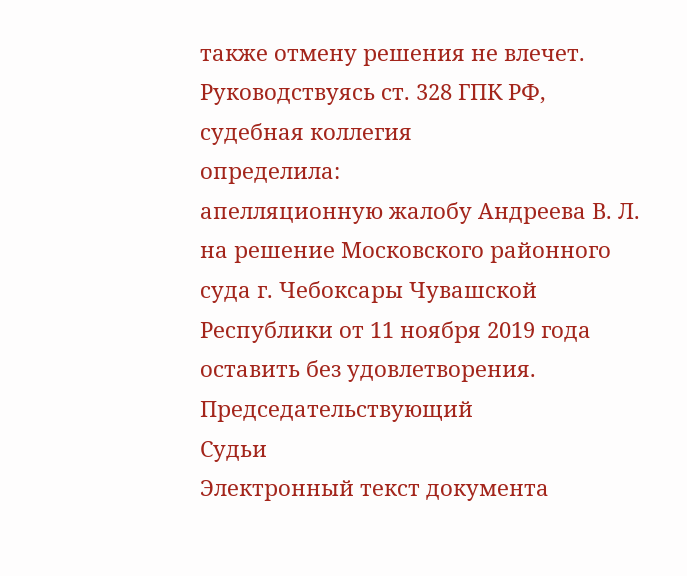также отмену решения не влечет.
Руководствуясь ст. 328 ГПК РФ, судебная коллегия
определила:
апелляционную жалобу Андреева В. Л. на решение Московского районного суда г. Чебоксары Чувашской Республики от 11 ноября 2019 года оставить без удовлетворения.
Председательствующий
Судьи
Электронный текст документа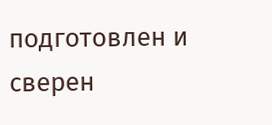подготовлен и сверен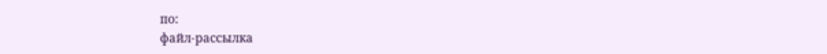по:
файл-рассылка